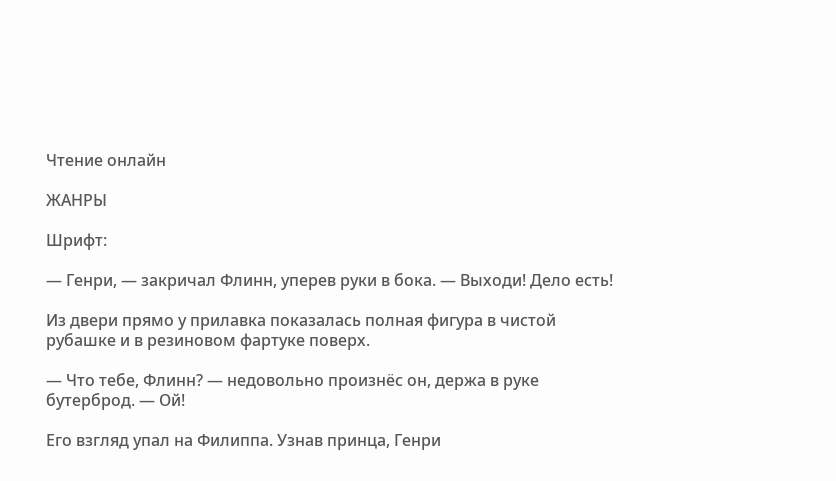Чтение онлайн

ЖАНРЫ

Шрифт:

— Генри, — закричал Флинн, уперев руки в бока. — Выходи! Дело есть!

Из двери прямо у прилавка показалась полная фигура в чистой рубашке и в резиновом фартуке поверх.

— Что тебе, Флинн? — недовольно произнёс он, держа в руке бутерброд. — Ой!

Его взгляд упал на Филиппа. Узнав принца, Генри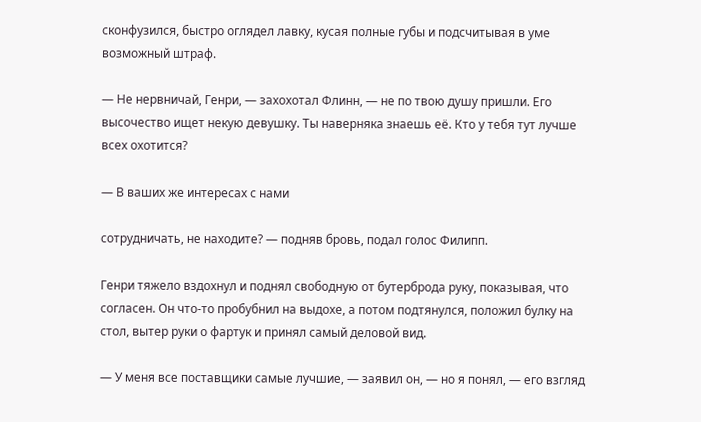сконфузился, быстро оглядел лавку, кусая полные губы и подсчитывая в уме возможный штраф.

— Не нервничай, Генри, — захохотал Флинн, — не по твою душу пришли. Его высочество ищет некую девушку. Ты наверняка знаешь её. Кто у тебя тут лучше всех охотится?

— В ваших же интересах с нами

сотрудничать, не находите? — подняв бровь, подал голос Филипп.

Генри тяжело вздохнул и поднял свободную от бутерброда руку, показывая, что согласен. Он что-то пробубнил на выдохе, а потом подтянулся, положил булку на стол, вытер руки о фартук и принял самый деловой вид.

— У меня все поставщики самые лучшие, — заявил он, — но я понял, — его взгляд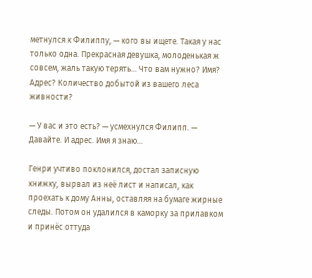метнулся к Филиппу, — кого вы ищете. Такая у нас только одна. Прекрасная девушка, молоденькая ж совсем, жаль такую терять… Что вам нужно? Имя? Адрес? Количество добытой из вашего леса живности?

— У вас и это есть? — усмехнулся Филипп. — Давайте. И адрес. Имя я знаю…

Генри учтиво поклонился, достал записную книжку, вырвал из неё лист и написал, как проехать к дому Анны, оставляя на бумаге жирные следы. Потом он удалился в каморку за прилавком и принёс оттуда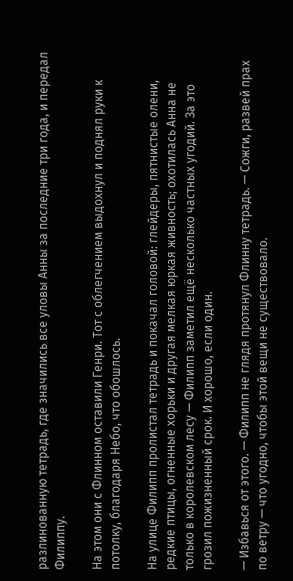разлинованную тетрадь, где значились все уловы Анны за последние три года, и передал Филиппу.

На этом они с Флинном оставили Генри. Тот с облегчением выдохнул и поднял руки к потолку, благодаря Небо, что обошлось.

На улице Филипп пролистал тетрадь и покачал головой: глейдеры, пятнистые олени, редкие птицы, огненные хорьки и другая мелкая юркая живность; охотилась Анна не только в королевском лесу — Филипп заметил ещё несколько частных угодий. За это грозил пожизненный срок. И хорошо, если один.

— Избавься от этого. — Филипп не глядя протянул Флинну тетрадь. — Сожги, развей прах по ветру — что угодно, чтобы этой вещи не существовало.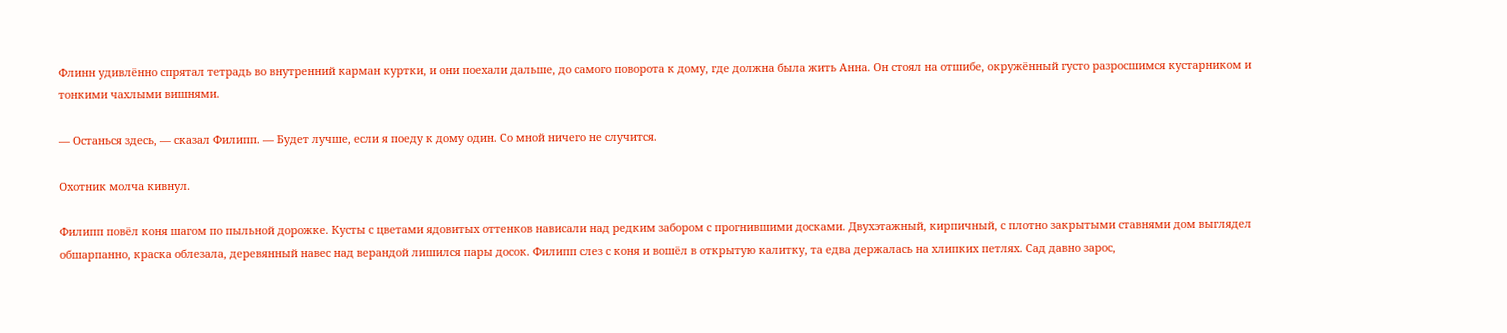Флинн удивлённо спрятал тетрадь во внутренний карман куртки, и они поехали дальше, до самого поворота к дому, где должна была жить Анна. Он стоял на отшибе, окружённый густо разросшимся кустарником и тонкими чахлыми вишнями.

— Останься здесь, — сказал Филипп. — Будет лучше, если я поеду к дому один. Со мной ничего не случится.

Охотник молча кивнул.

Филипп повёл коня шагом по пыльной дорожке. Кусты с цветами ядовитых оттенков нависали над редким забором с прогнившими досками. Двухэтажный, кирпичный, с плотно закрытыми ставнями дом выглядел обшарпанно, краска облезала, деревянный навес над верандой лишился пары досок. Филипп слез с коня и вошёл в открытую калитку, та едва держалась на хлипких петлях. Сад давно зарос,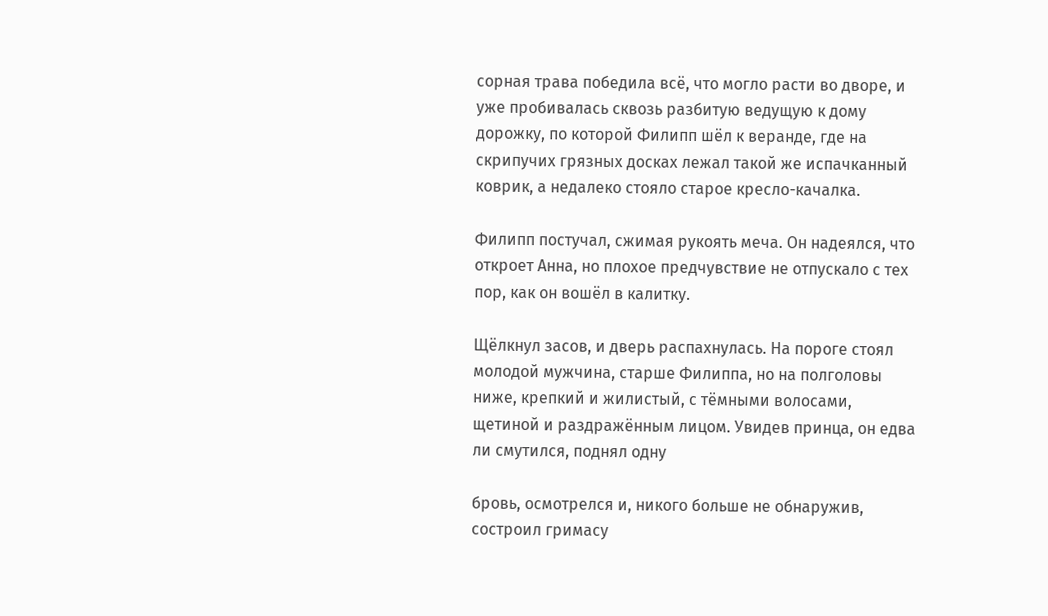сорная трава победила всё, что могло расти во дворе, и уже пробивалась сквозь разбитую ведущую к дому дорожку, по которой Филипп шёл к веранде, где на скрипучих грязных досках лежал такой же испачканный коврик, а недалеко стояло старое кресло-качалка.

Филипп постучал, сжимая рукоять меча. Он надеялся, что откроет Анна, но плохое предчувствие не отпускало с тех пор, как он вошёл в калитку.

Щёлкнул засов, и дверь распахнулась. На пороге стоял молодой мужчина, старше Филиппа, но на полголовы ниже, крепкий и жилистый, с тёмными волосами, щетиной и раздражённым лицом. Увидев принца, он едва ли смутился, поднял одну

бровь, осмотрелся и, никого больше не обнаружив, состроил гримасу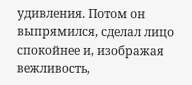удивления. Потом он выпрямился, сделал лицо спокойнее и, изображая вежливость,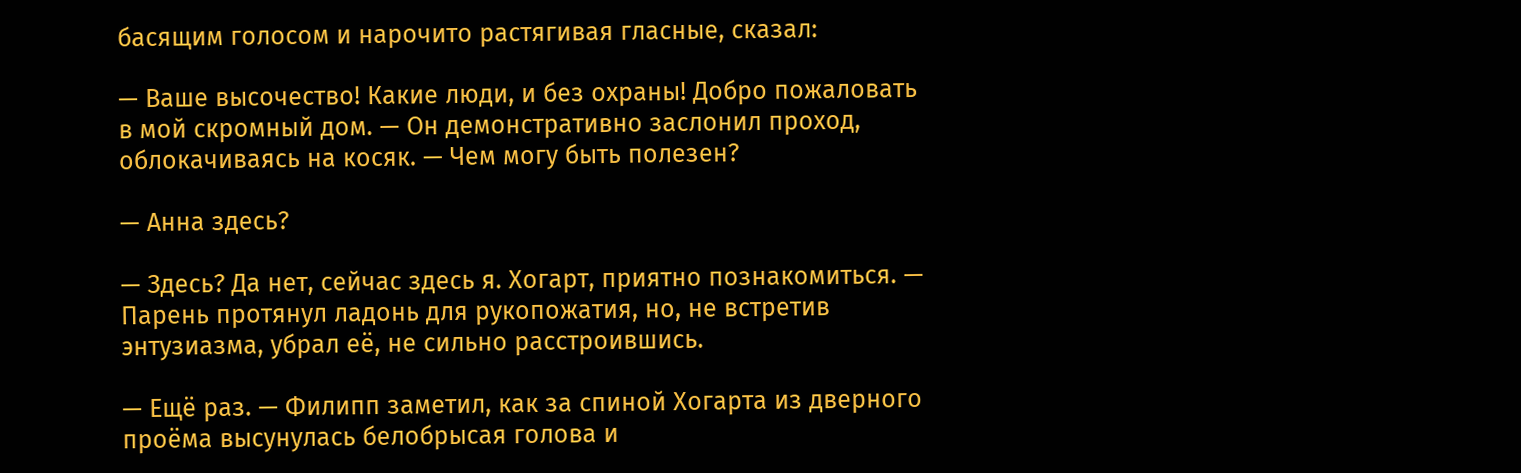басящим голосом и нарочито растягивая гласные, сказал:

— Ваше высочество! Какие люди, и без охраны! Добро пожаловать в мой скромный дом. — Он демонстративно заслонил проход, облокачиваясь на косяк. — Чем могу быть полезен?

— Анна здесь?

— Здесь? Да нет, сейчас здесь я. Хогарт, приятно познакомиться. — Парень протянул ладонь для рукопожатия, но, не встретив энтузиазма, убрал её, не сильно расстроившись.

— Ещё раз. — Филипп заметил, как за спиной Хогарта из дверного проёма высунулась белобрысая голова и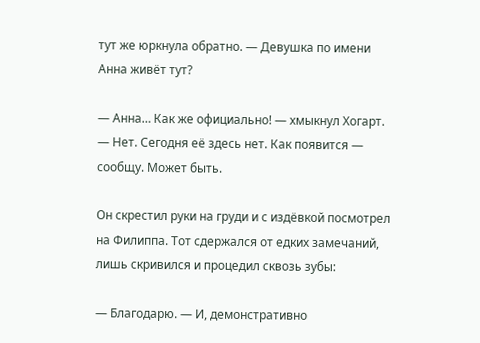тут же юркнула обратно. — Девушка по имени Анна живёт тут?

— Анна… Как же официально! — хмыкнул Хогарт. — Нет. Сегодня её здесь нет. Как появится — сообщу. Может быть.

Он скрестил руки на груди и с издёвкой посмотрел на Филиппа. Тот сдержался от едких замечаний, лишь скривился и процедил сквозь зубы:

— Благодарю. — И, демонстративно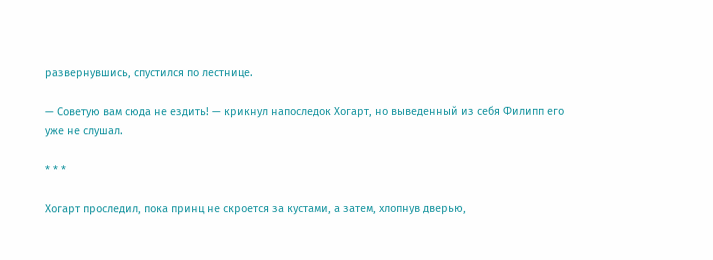развернувшись, спустился по лестнице.

— Советую вам сюда не ездить! — крикнул напоследок Хогарт, но выведенный из себя Филипп его уже не слушал.

* * *

Хогарт проследил, пока принц не скроется за кустами, а затем, хлопнув дверью,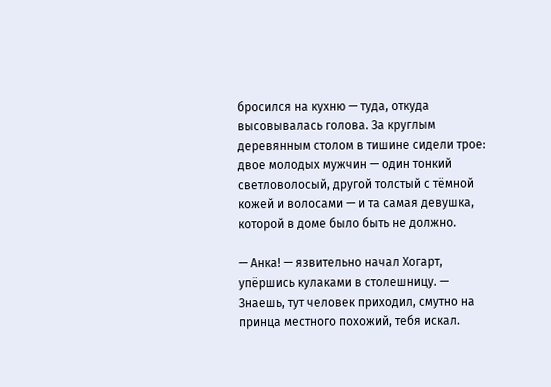бросился на кухню — туда, откуда высовывалась голова. За круглым деревянным столом в тишине сидели трое: двое молодых мужчин — один тонкий светловолосый, другой толстый с тёмной кожей и волосами — и та самая девушка, которой в доме было быть не должно.

— Анка! — язвительно начал Хогарт, упёршись кулаками в столешницу. — Знаешь, тут человек приходил, смутно на принца местного похожий, тебя искал.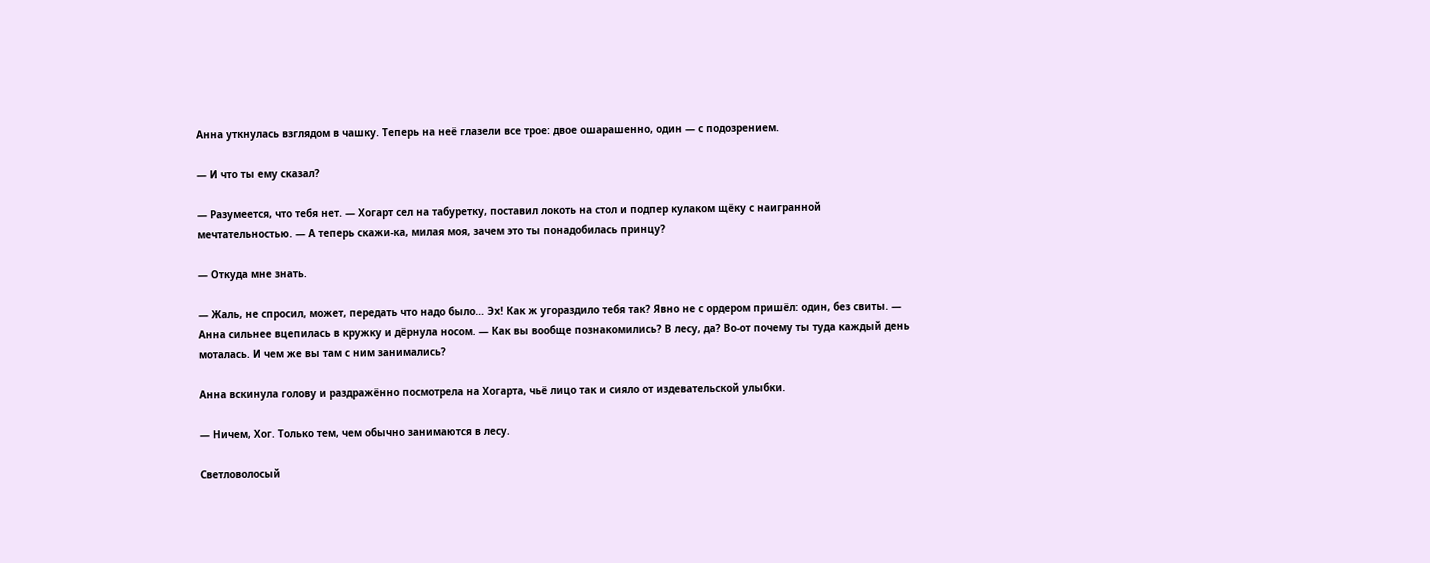Анна уткнулась взглядом в чашку. Теперь на неё глазели все трое: двое ошарашенно, один — с подозрением.

— И что ты ему сказал?

— Разумеется, что тебя нет. — Хогарт сел на табуретку, поставил локоть на стол и подпер кулаком щёку с наигранной мечтательностью. — А теперь скажи-ка, милая моя, зачем это ты понадобилась принцу?

— Откуда мне знать.

— Жаль, не спросил, может, передать что надо было… Эх! Как ж угораздило тебя так? Явно не с ордером пришёл: один, без свиты. — Анна сильнее вцепилась в кружку и дёрнула носом. — Как вы вообще познакомились? В лесу, да? Во-от почему ты туда каждый день моталась. И чем же вы там с ним занимались?

Анна вскинула голову и раздражённо посмотрела на Хогарта, чьё лицо так и сияло от издевательской улыбки.

— Ничем, Хог. Только тем, чем обычно занимаются в лесу.

Светловолосый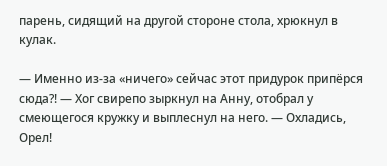парень, сидящий на другой стороне стола, хрюкнул в кулак.

— Именно из-за «ничего» сейчас этот придурок припёрся сюда?! — Хог свирепо зыркнул на Анну, отобрал у смеющегося кружку и выплеснул на него. — Охладись, Орел!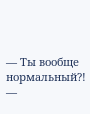— Ты вообще нормальный?! —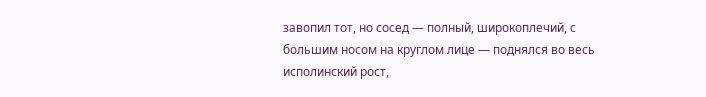завопил тот, но сосед — полный, широкоплечий, с большим носом на круглом лице — поднялся во весь исполинский рост,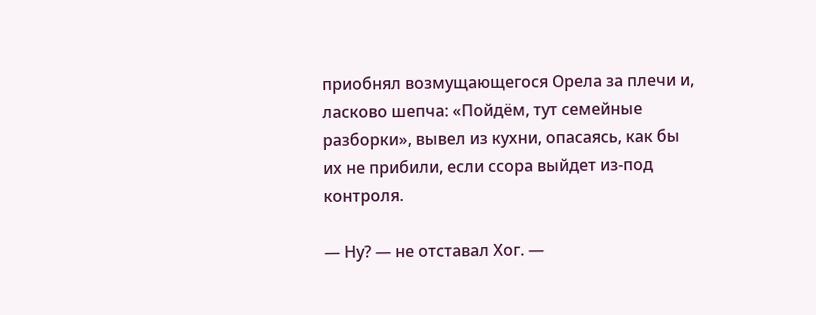приобнял возмущающегося Орела за плечи и, ласково шепча: «Пойдём, тут семейные разборки», вывел из кухни, опасаясь, как бы их не прибили, если ссора выйдет из-под контроля.

— Ну? — не отставал Хог. —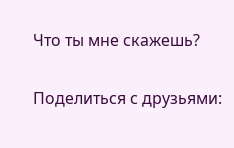Что ты мне скажешь?

Поделиться с друзьями: